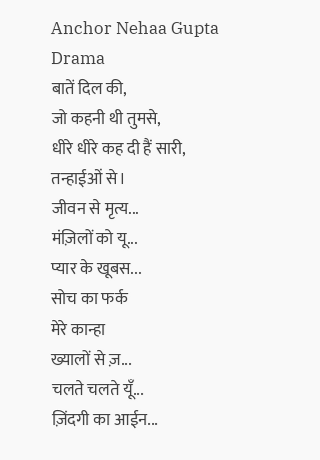Anchor Nehaa Gupta
Drama
बातें दिल की,
जो कहनी थी तुमसे,
धीरे धीरे कह दी हैं सारी,
तन्हाईओं से।
जीवन से मृत्य...
मंज़िलों को यू...
प्यार के खूबस...
सोच का फर्क
मेरे कान्हा
ख्यालों से ज़...
चलते चलते यूँ...
ज़िंदगी का आईन...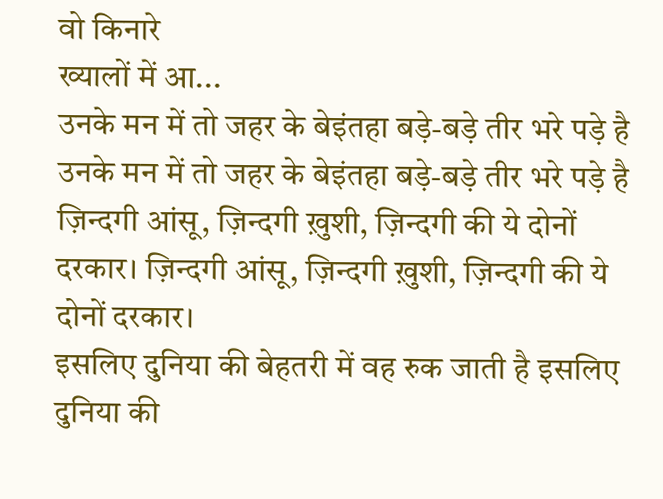वो किनारे
ख्यालों में आ...
उनके मन में तो जहर के बेइंतहा बड़े-बड़े तीर भरे पड़े है उनके मन में तो जहर के बेइंतहा बड़े-बड़े तीर भरे पड़े है
ज़िन्दगी आंसू, ज़िन्दगी ख़ुशी, ज़िन्दगी की ये दोनों दरकार। ज़िन्दगी आंसू, ज़िन्दगी ख़ुशी, ज़िन्दगी की ये दोनों दरकार।
इसलिए दुनिया की बेहतरी में वह रुक जाती है इसलिए दुनिया की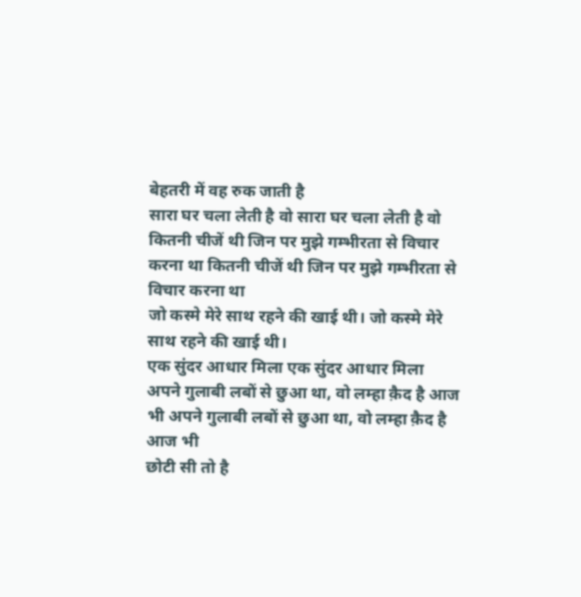बेहतरी में वह रुक जाती है
सारा घर चला लेती है वो सारा घर चला लेती है वो
कितनी चीजें थी जिन पर मुझे गम्भीरता से विचार करना था कितनी चीजें थी जिन पर मुझे गम्भीरता से विचार करना था
जो कस्मे मेरे साथ रहने की खाई थी। जो कस्मे मेरे साथ रहने की खाई थी।
एक सुंदर आधार मिला एक सुंदर आधार मिला
अपने गुलाबी लबों से छुआ था, वो लम्हा क़ैद है आज भी अपने गुलाबी लबों से छुआ था, वो लम्हा क़ैद है आज भी
छोटी सी तो है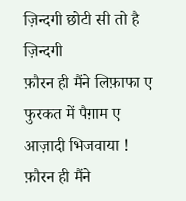ज़िन्दगी छोटी सी तो है ज़िन्दगी
फ़ौरन ही मैंने लिफ़ाफा ए फुरकत में पैग़ाम ए आज़ादी भिजवाया ! फ़ौरन ही मैंने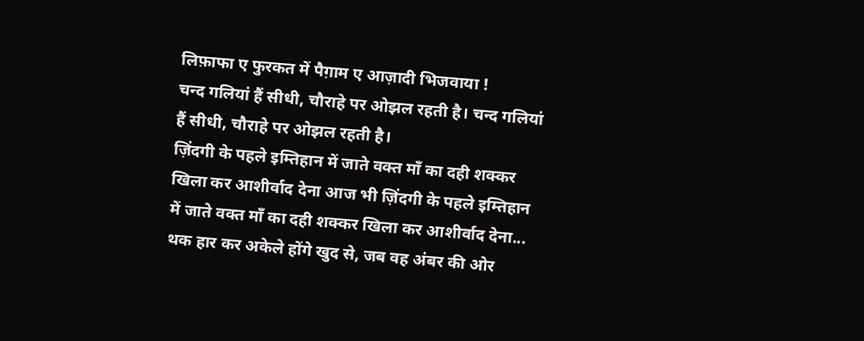लिफ़ाफा ए फुरकत में पैग़ाम ए आज़ादी भिजवाया !
चन्द गलियां हैं सीधी, चौराहे पर ओझल रहती है। चन्द गलियां हैं सीधी, चौराहे पर ओझल रहती है।
ज़िंदगी के पहले इम्तिहान में जाते वक्त माँ का दही शक्कर खिला कर आशीर्वाद देना आज भी ज़िंदगी के पहले इम्तिहान में जाते वक्त माँ का दही शक्कर खिला कर आशीर्वाद देना...
थक हार कर अकेले होंगे खुद से, जब वह अंबर की ओर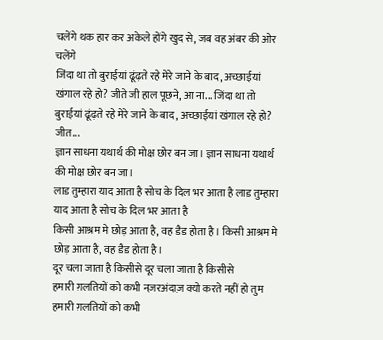चलेंगे थक हार कर अकेले होंगे खुद से, जब वह अंबर की ओर चलेंगे
जिंदा था तो बुराईयां ढूंढ़ते रहे मेरे जाने के बाद, अच्छाईयां खंगाल रहे हो? जीते जी हाल पूछने, आ ना... जिंदा था तो बुराईयां ढूंढ़ते रहे मेरे जाने के बाद, अच्छाईयां खंगाल रहे हो? जीत...
ज्ञान साधना यथार्थ की मोक्ष छोर बन जा। ज्ञान साधना यथार्थ की मोक्ष छोर बन जा।
लाड तुम्हारा याद आता है सोच के दिल भर आता है लाड तुम्हारा याद आता है सोच के दिल भर आता है
किसी आश्रम मे छोड़ आता है, वह डैड होता है। किसी आश्रम मे छोड़ आता है, वह डैड होता है।
दूर चला जाता है किसीसे दूर चला जाता है किसीसे
हमारी ग़लतियों को कभी नज़रअंदाज़ क्यो करते नहीं हो तुम हमारी ग़लतियों को कभी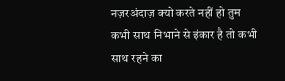नज़रअंदाज़ क्यो करते नहीं हो तुम
कभी साथ निभाने से इंकार है तो कभी साथ रहने का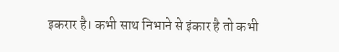इकरार है। कभी साथ निभाने से इंकार है तो कभी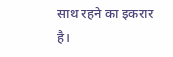साथ रहने का इकरार है।